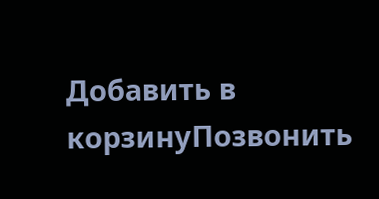Добавить в корзинуПозвонить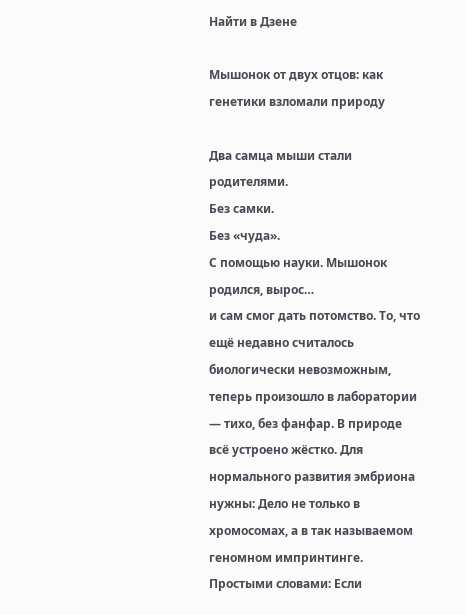Найти в Дзене

Мышонок от двух отцов: как генетики взломали природу

Два самца мыши стали родителями.
Без самки.
Без «чуда».
С помощью науки. Мышонок родился, вырос…
и сам смог дать потомство. То, что ещё недавно считалось биологически невозможным, теперь произошло в лаборатории — тихо, без фанфар. В природе всё устроено жёстко. Для нормального развития эмбриона нужны: Дело не только в хромосомах, а в так называемом геномном импринтинге. Простыми словами: Если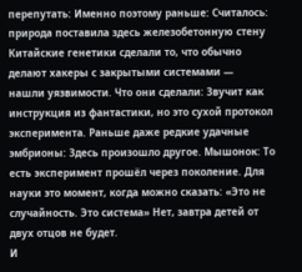перепутать: Именно поэтому раньше: Считалось: природа поставила здесь железобетонную стену Китайские генетики сделали то, что обычно делают хакеры с закрытыми системами —
нашли уязвимости. Что они сделали: Звучит как инструкция из фантастики, но это сухой протокол эксперимента. Раньше даже редкие удачные эмбрионы: Здесь произошло другое. Мышонок: То есть эксперимент прошёл через поколение. Для науки это момент, когда можно сказать: «Это не случайность. Это система» Нет, завтра детей от двух отцов не будет.
И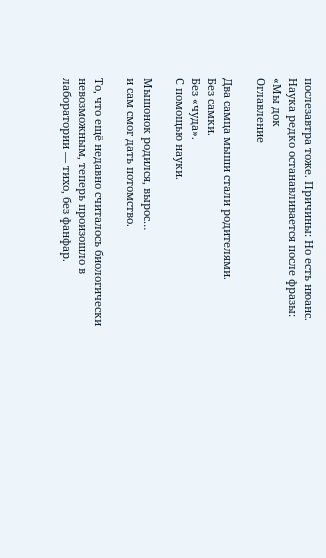послезавтра тоже. Причины: Но есть нюанс. Наука редко останавливается после фразы:
«Мы док
Оглавление

Два самца мыши стали родителями.
Без самки.
Без «чуда».
С помощью науки.

Мышонок родился, вырос…
и сам смог дать потомство.

То, что ещё недавно считалось биологически невозможным, теперь произошло в лаборатории — тихо, без фанфар.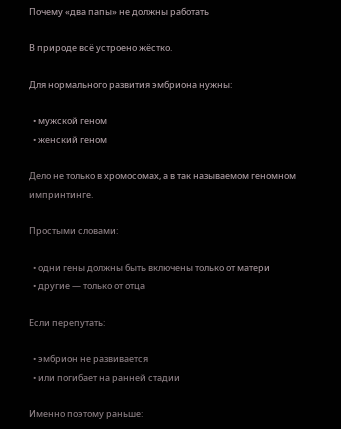Почему «два папы» не должны работать

В природе всё устроено жёстко.

Для нормального развития эмбриона нужны:

  • мужской геном
  • женский геном

Дело не только в хромосомах, а в так называемом геномном импринтинге.

Простыми словами:

  • одни гены должны быть включены только от матери
  • другие — только от отца

Если перепутать:

  • эмбрион не развивается
  • или погибает на ранней стадии

Именно поэтому раньше: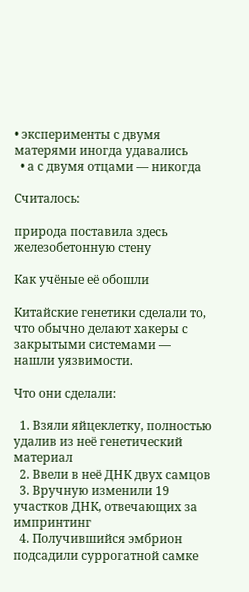• эксперименты с двумя матерями иногда удавались
  • а с двумя отцами — никогда

Считалось:

природа поставила здесь железобетонную стену

Как учёные её обошли

Китайские генетики сделали то, что обычно делают хакеры с закрытыми системами —
нашли уязвимости.

Что они сделали:

  1. Взяли яйцеклетку, полностью удалив из неё генетический материал
  2. Ввели в неё ДНК двух самцов
  3. Вручную изменили 19 участков ДНК, отвечающих за импринтинг
  4. Получившийся эмбрион подсадили суррогатной самке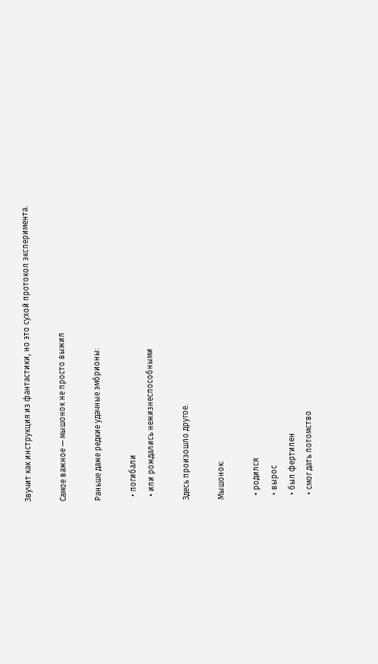Звучит как инструкция из фантастики, но это сухой протокол эксперимента.

Самое важное — мышонок не просто выжил

Раньше даже редкие удачные эмбрионы:

  • погибали
  • или рождались нежизнеспособными

Здесь произошло другое.

Мышонок:

  • родился
  • вырос
  • был фертилен
  • смог дать потомство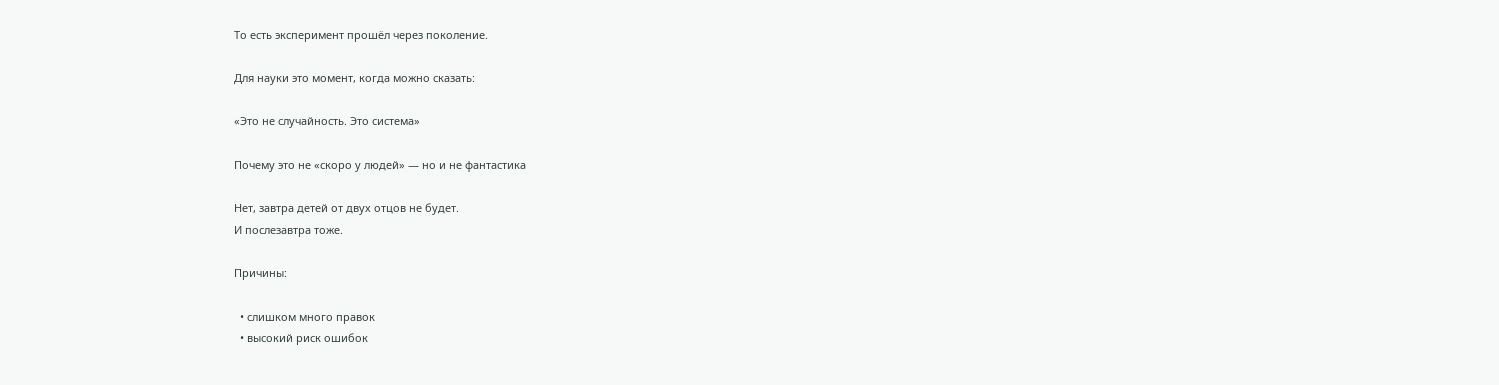То есть эксперимент прошёл через поколение.

Для науки это момент, когда можно сказать:

«Это не случайность. Это система»

Почему это не «скоро у людей» — но и не фантастика

Нет, завтра детей от двух отцов не будет.
И послезавтра тоже.

Причины:

  • слишком много правок
  • высокий риск ошибок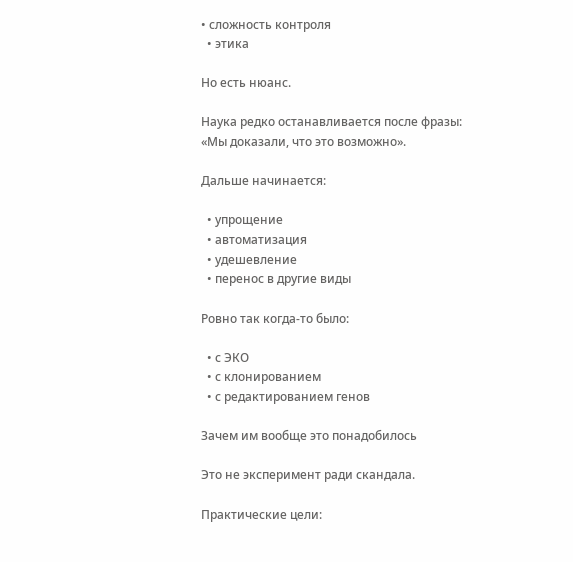• сложность контроля
  • этика

Но есть нюанс.

Наука редко останавливается после фразы:
«Мы доказали, что это возможно».

Дальше начинается:

  • упрощение
  • автоматизация
  • удешевление
  • перенос в другие виды

Ровно так когда-то было:

  • с ЭКО
  • с клонированием
  • с редактированием генов

Зачем им вообще это понадобилось

Это не эксперимент ради скандала.

Практические цели: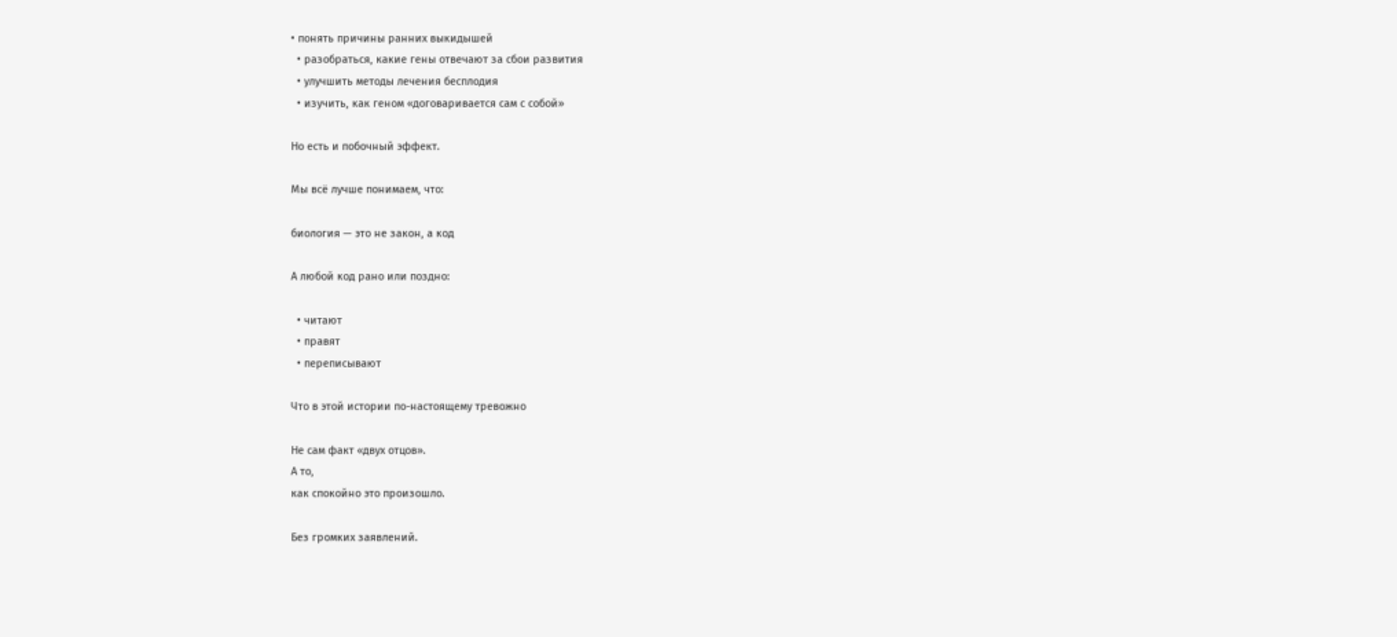• понять причины ранних выкидышей
  • разобраться, какие гены отвечают за сбои развития
  • улучшить методы лечения бесплодия
  • изучить, как геном «договаривается сам с собой»

Но есть и побочный эффект.

Мы всё лучше понимаем, что:

биология — это не закон, а код

А любой код рано или поздно:

  • читают
  • правят
  • переписывают

Что в этой истории по-настоящему тревожно

Не сам факт «двух отцов».
А то,
как спокойно это произошло.

Без громких заявлений.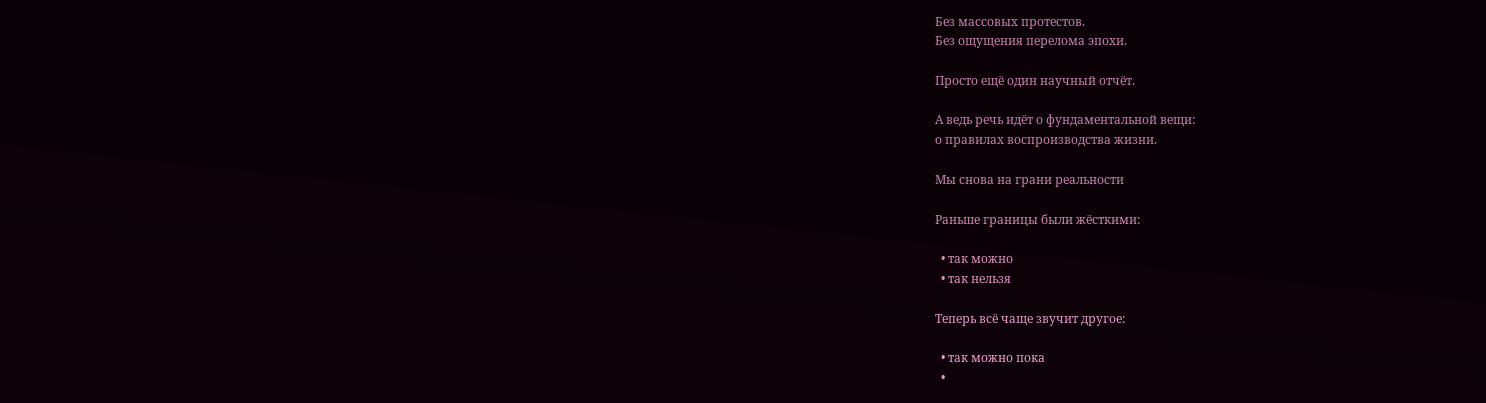Без массовых протестов.
Без ощущения перелома эпохи.

Просто ещё один научный отчёт.

А ведь речь идёт о фундаментальной вещи:
о правилах воспроизводства жизни.

Мы снова на грани реальности

Раньше границы были жёсткими:

  • так можно
  • так нельзя

Теперь всё чаще звучит другое:

  • так можно пока
  •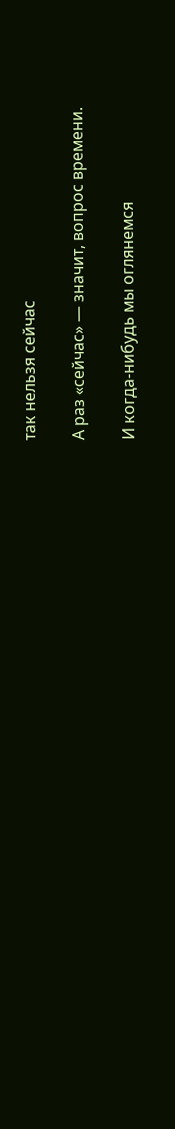так нельзя сейчас

А раз «сейчас» — значит, вопрос времени.

И когда-нибудь мы оглянемся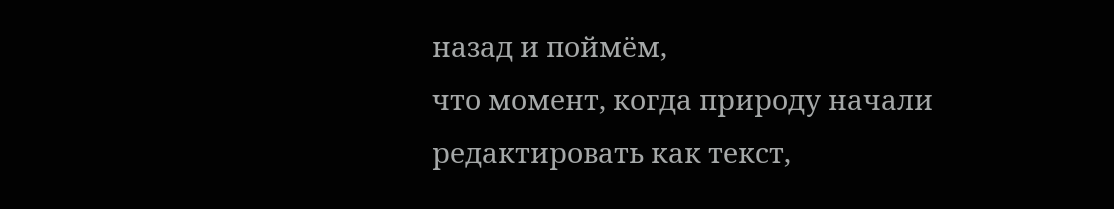назад и поймём,
что момент, когда природу начали
редактировать как текст,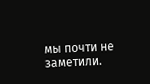мы почти не заметили.